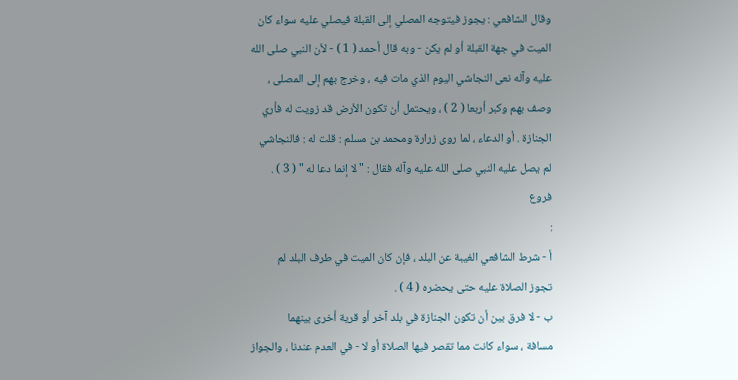وقال الشافعي : يجوز فيتوجه المصلي إلى القبلة فيصلي عليه سواء كان
الميت في جهة القبلة أو لم يكن - وبه قال أحمد ( 1 ) - لأن النبي صلى الله
عليه وآله نعى النجاشي اليوم الذي مات فيه ، وخرج بهم إلى المصلى ،
وصف بهم وكبر أربعا ( 2 ) ، ويحتمل أن تكون الأرض قد زويت له فأري
الجنازة . أو الدعاء ، لما روى زرارة ومحمد بن مسلم : قلت له : فالنجاشي
لم يصل عليه النبي صلى الله عليه وآله فقال : " لا إنما دعا له " ( 3 ) .
فروع
:
أ - شرط الشافعي الغيبة عن البلد ، فإن كان الميت في طرف البلد لم
تجوز الصلاة عليه حتى يحضره ( 4 ) .
ب - لا فرق بين أن تكون الجنازة في بلد آخر أو قرية أخرى بينهما
مسافة ، سواء كانت مما تقصر فيها الصلاة أو لا - في العدم عندنا ، والجواز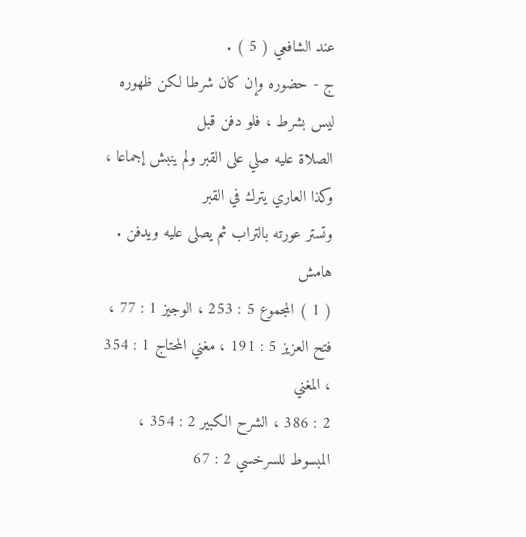عند الشافعي ( 5 ) .
ج - حضوره وإن كان شرطا لكن ظهوره ليس بشرط ، فلو دفن قبل
الصلاة عليه صلي على القبر ولم ينبش إجماعا ، وكذا العاري يترك في القبر
وتستر عورته بالتراب ثم يصلى عليه ويدفن .
هامش
( 1 ) المجموع 5 : 253 ، الوجيز 1 : 77 ، فتح العزيز 5 : 191 ، مغني المحتاج 1 : 354 ، المغني
2 : 386 ، الشرح الكبير 2 : 354 ، المبسوط للسرخسي 2 : 67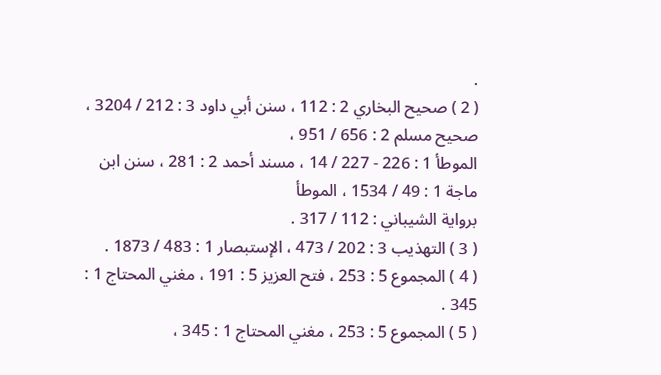.
( 2 ) صحيح البخاري 2 : 112 ، سنن أبي داود 3 : 212 / 3204 ، صحيح مسلم 2 : 656 / 951 ،
الموطأ 1 : 226 - 227 / 14 ، مسند أحمد 2 : 281 ، سنن ابن ماجة 1 : 49 / 1534 ، الموطأ
برواية الشيباني : 112 / 317 .
( 3 ) التهذيب 3 : 202 / 473 ، الإستبصار 1 : 483 / 1873 .
( 4 ) المجموع 5 : 253 ، فتح العزيز 5 : 191 ، مغني المحتاج 1 : 345 .
( 5 ) المجموع 5 : 253 ، مغني المحتاج 1 : 345 ،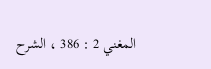المغني 2 : 386 ، الشرح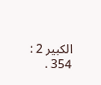الكبير 2 : 354 .